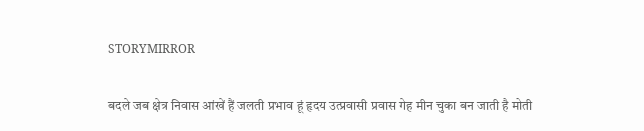STORYMIRROR

बदले जब क्षेत्र निवास आंखें हैं जलती प्रभाव हूं हृदय उत्प्रवासी प्रवास गेह मीन चुका बन जाती है मोती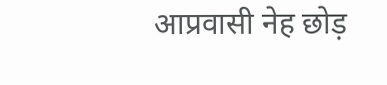आप्रवासी नेह छोड़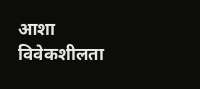आशा विवेकशीलता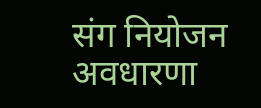संग नियोजन अवधारणा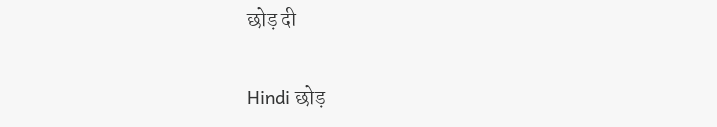छोड़ दी

Hindi छोड़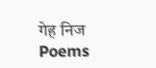गेह निज Poems